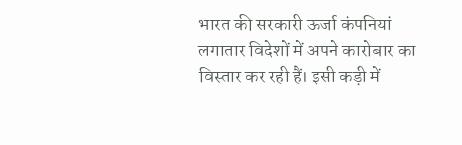भारत की सरकारी ऊर्जा कंपनियां लगातार विदेशों में अपने कारोबार का विस्तार कर रही हैं। इसी कड़ी में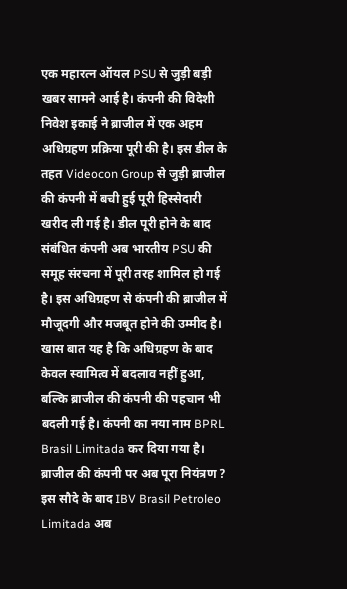एक महारत्न ऑयल PSU से जुड़ी बड़ी खबर सामने आई है। कंपनी की विदेशी निवेश इकाई ने ब्राजील में एक अहम अधिग्रहण प्रक्रिया पूरी की है। इस डील के तहत Videocon Group से जुड़ी ब्राजील की कंपनी में बची हुई पूरी हिस्सेदारी खरीद ली गई है। डील पूरी होने के बाद संबंधित कंपनी अब भारतीय PSU की समूह संरचना में पूरी तरह शामिल हो गई है। इस अधिग्रहण से कंपनी की ब्राजील में मौजूदगी और मजबूत होने की उम्मीद है। खास बात यह है कि अधिग्रहण के बाद केवल स्वामित्व में बदलाव नहीं हुआ, बल्कि ब्राजील की कंपनी की पहचान भी बदली गई है। कंपनी का नया नाम BPRL Brasil Limitada कर दिया गया है।
ब्राजील की कंपनी पर अब पूरा नियंत्रण ?
इस सौदे के बाद IBV Brasil Petroleo Limitada अब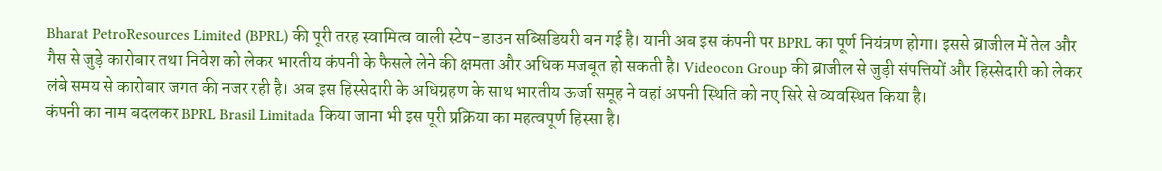Bharat PetroResources Limited (BPRL) की पूरी तरह स्वामित्व वाली स्टेप-डाउन सब्सिडियरी बन गई है। यानी अब इस कंपनी पर BPRL का पूर्ण नियंत्रण होगा। इससे ब्राजील में तेल और गैस से जुड़े कारोबार तथा निवेश को लेकर भारतीय कंपनी के फैसले लेने की क्षमता और अधिक मजबूत हो सकती है। Videocon Group की ब्राजील से जुड़ी संपत्तियों और हिस्सेदारी को लेकर लंबे समय से कारोबार जगत की नजर रही है। अब इस हिस्सेदारी के अधिग्रहण के साथ भारतीय ऊर्जा समूह ने वहां अपनी स्थिति को नए सिरे से व्यवस्थित किया है।
कंपनी का नाम बदलकर BPRL Brasil Limitada किया जाना भी इस पूरी प्रक्रिया का महत्वपूर्ण हिस्सा है।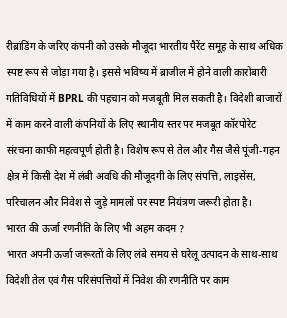रीब्रांडिंग के जरिए कंपनी को उसके मौजूदा भारतीय पैरेंट समूह के साथ अधिक स्पष्ट रूप से जोड़ा गया है। इससे भविष्य में ब्राजील में होने वाली कारोबारी गतिविधियों में BPRL की पहचान को मजबूती मिल सकती है। विदेशी बाजारों में काम करने वाली कंपनियों के लिए स्थानीय स्तर पर मजबूत कॉरपोरेट संरचना काफी महत्वपूर्ण होती है। विशेष रूप से तेल और गैस जैसे पूंजी-गहन क्षेत्र में किसी देश में लंबी अवधि की मौजूदगी के लिए संपत्ति, लाइसेंस, परिचालन और निवेश से जुड़े मामलों पर स्पष्ट नियंत्रण जरूरी होता है।
भारत की ऊर्जा रणनीति के लिए भी अहम कदम ?
भारत अपनी ऊर्जा जरूरतों के लिए लंबे समय से घरेलू उत्पादन के साथ-साथ विदेशी तेल एवं गैस परिसंपत्तियों में निवेश की रणनीति पर काम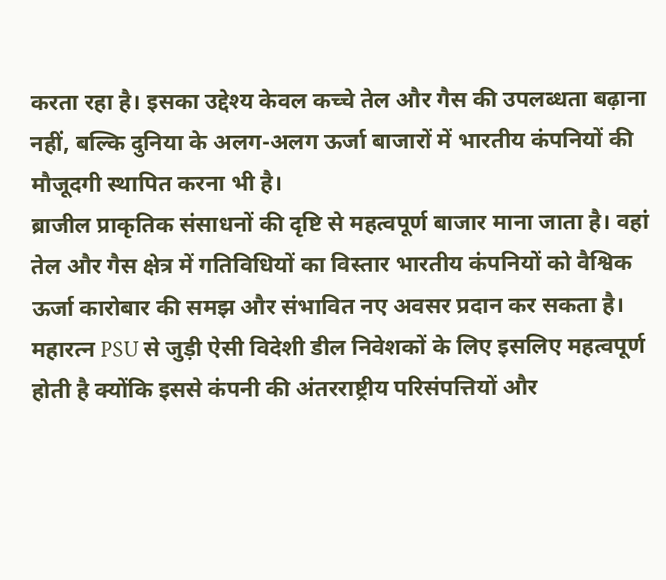करता रहा है। इसका उद्देश्य केवल कच्चे तेल और गैस की उपलब्धता बढ़ाना नहीं, बल्कि दुनिया के अलग-अलग ऊर्जा बाजारों में भारतीय कंपनियों की मौजूदगी स्थापित करना भी है।
ब्राजील प्राकृतिक संसाधनों की दृष्टि से महत्वपूर्ण बाजार माना जाता है। वहां तेल और गैस क्षेत्र में गतिविधियों का विस्तार भारतीय कंपनियों को वैश्विक ऊर्जा कारोबार की समझ और संभावित नए अवसर प्रदान कर सकता है। महारत्न PSU से जुड़ी ऐसी विदेशी डील निवेशकों के लिए इसलिए महत्वपूर्ण होती है क्योंकि इससे कंपनी की अंतरराष्ट्रीय परिसंपत्तियों और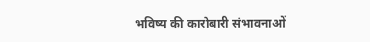भविष्य की कारोबारी संभावनाओं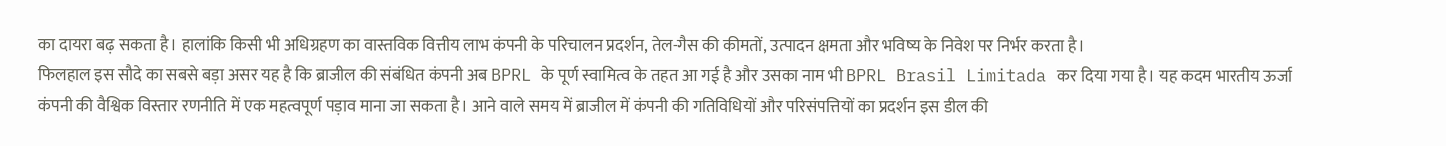का दायरा बढ़ सकता है। हालांकि किसी भी अधिग्रहण का वास्तविक वित्तीय लाभ कंपनी के परिचालन प्रदर्शन, तेल-गैस की कीमतों, उत्पादन क्षमता और भविष्य के निवेश पर निर्भर करता है।
फिलहाल इस सौदे का सबसे बड़ा असर यह है कि ब्राजील की संबंधित कंपनी अब BPRL के पूर्ण स्वामित्व के तहत आ गई है और उसका नाम भी BPRL Brasil Limitada कर दिया गया है। यह कदम भारतीय ऊर्जा कंपनी की वैश्विक विस्तार रणनीति में एक महत्वपूर्ण पड़ाव माना जा सकता है। आने वाले समय में ब्राजील में कंपनी की गतिविधियों और परिसंपत्तियों का प्रदर्शन इस डील की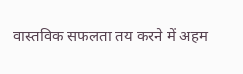वास्तविक सफलता तय करने में अहम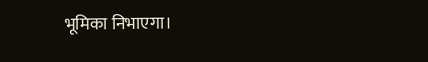भूमिका निभाएगा।